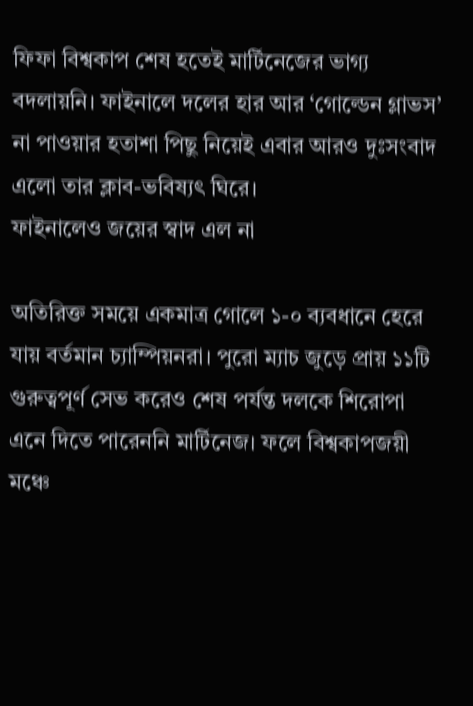ফিফা বিশ্বকাপ শেষ হতেই মার্টিনেজের ভাগ্য বদলায়নি। ফাইনালে দলের হার আর ‘গোল্ডেন গ্লাভস’ না পাওয়ার হতাশা পিছু নিয়েই এবার আরও দুঃসংবাদ এলো তার ক্লাব-ভবিষ্যৎ ঘিরে।
ফাইনালেও জয়ের স্বাদ এল না

অতিরিক্ত সময়ে একমাত্র গোলে ১-০ ব্যবধানে হেরে যায় বর্তমান চ্যাম্পিয়নরা। পুরো ম্যাচ জুড়ে প্রায় ১১টি গুরুত্বপূর্ণ সেভ করেও শেষ পর্যন্ত দলকে শিরোপা এনে দিতে পারেননি মার্টিনেজ। ফলে বিশ্বকাপজয়ী মঞ্চে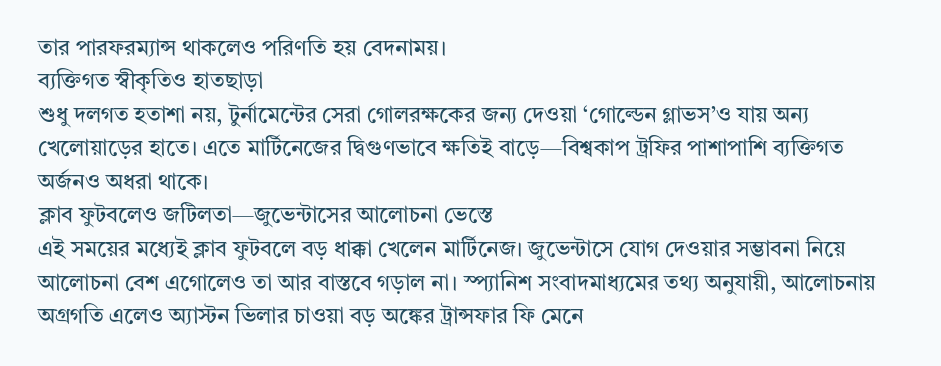তার পারফরম্যান্স থাকলেও পরিণতি হয় বেদনাময়।
ব্যক্তিগত স্বীকৃতিও হাতছাড়া
শুধু দলগত হতাশা নয়, টুর্নামেন্টের সেরা গোলরক্ষকের জন্য দেওয়া ‘গোল্ডেন গ্লাভস’ও যায় অন্য খেলোয়াড়ের হাতে। এতে মার্টিনেজের দ্বিগুণভাবে ক্ষতিই বাড়ে—বিশ্বকাপ ট্রফির পাশাপাশি ব্যক্তিগত অর্জনও অধরা থাকে।
ক্লাব ফুটবলেও জটিলতা—জুভেন্টাসের আলোচনা ভেস্তে
এই সময়ের মধ্যেই ক্লাব ফুটবলে বড় ধাক্কা খেলেন মার্টিনেজ। জুভেন্টাসে যোগ দেওয়ার সম্ভাবনা নিয়ে আলোচনা বেশ এগোলেও তা আর বাস্তবে গড়াল না। স্প্যানিশ সংবাদমাধ্যমের তথ্য অনুযায়ী, আলোচনায় অগ্রগতি এলেও অ্যাস্টন ভিলার চাওয়া বড় অঙ্কের ট্রান্সফার ফি মেনে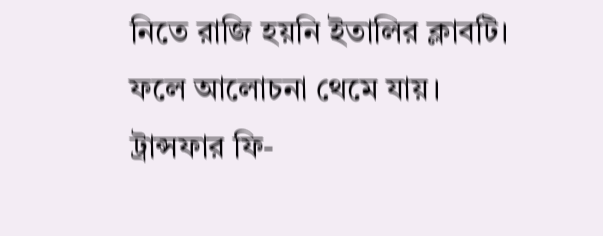নিতে রাজি হয়নি ইতালির ক্লাবটি। ফলে আলোচনা থেমে যায়।
ট্রান্সফার ফি-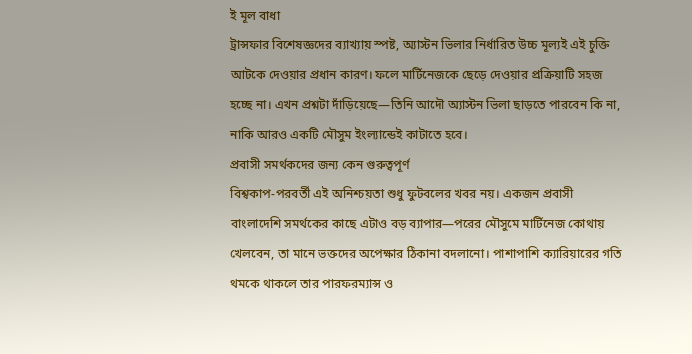ই মূল বাধা
ট্রান্সফার বিশেষজ্ঞদের ব্যাখ্যায় স্পষ্ট, অ্যাস্টন ভিলার নির্ধারিত উচ্চ মূল্যই এই চুক্তি আটকে দেওয়ার প্রধান কারণ। ফলে মার্টিনেজকে ছেড়ে দেওয়ার প্রক্রিয়াটি সহজ হচ্ছে না। এখন প্রশ্নটা দাঁড়িয়েছে—তিনি আদৌ অ্যাস্টন ভিলা ছাড়তে পারবেন কি না, নাকি আরও একটি মৌসুম ইংল্যান্ডেই কাটাতে হবে।
প্রবাসী সমর্থকদের জন্য কেন গুরুত্বপূর্ণ
বিশ্বকাপ-পরবর্তী এই অনিশ্চয়তা শুধু ফুটবলের খবর নয়। একজন প্রবাসী বাংলাদেশি সমর্থকের কাছে এটাও বড় ব্যাপার—পরের মৌসুমে মার্টিনেজ কোথায় খেলবেন, তা মানে ভক্তদের অপেক্ষার ঠিকানা বদলানো। পাশাপাশি ক্যারিয়ারের গতি থমকে থাকলে তার পারফরম্যান্স ও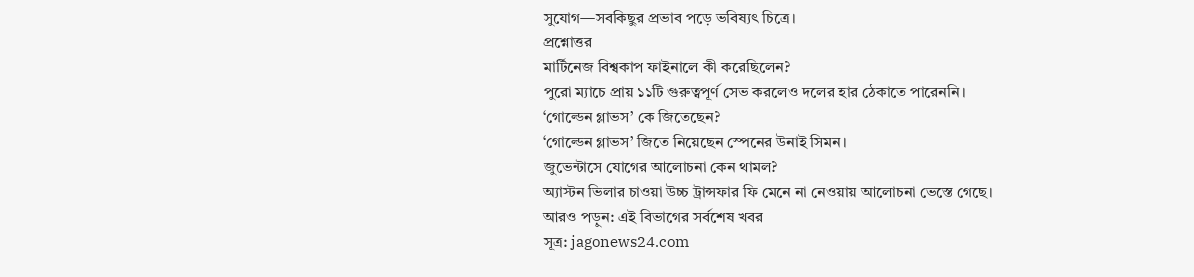সুযোগ—সবকিছুর প্রভাব পড়ে ভবিষ্যৎ চিত্রে।
প্রশ্নোত্তর
মার্টিনেজ বিশ্বকাপ ফাইনালে কী করেছিলেন?
পুরো ম্যাচে প্রায় ১১টি গুরুত্বপূর্ণ সেভ করলেও দলের হার ঠেকাতে পারেননি।
‘গোল্ডেন গ্লাভস’ কে জিতেছেন?
‘গোল্ডেন গ্লাভস’ জিতে নিয়েছেন স্পেনের উনাই সিমন।
জুভেন্টাসে যোগের আলোচনা কেন থামল?
অ্যাস্টন ভিলার চাওয়া উচ্চ ট্রান্সফার ফি মেনে না নেওয়ায় আলোচনা ভেস্তে গেছে।
আরও পড়ুন: এই বিভাগের সর্বশেষ খবর
সূত্র: jagonews24.com